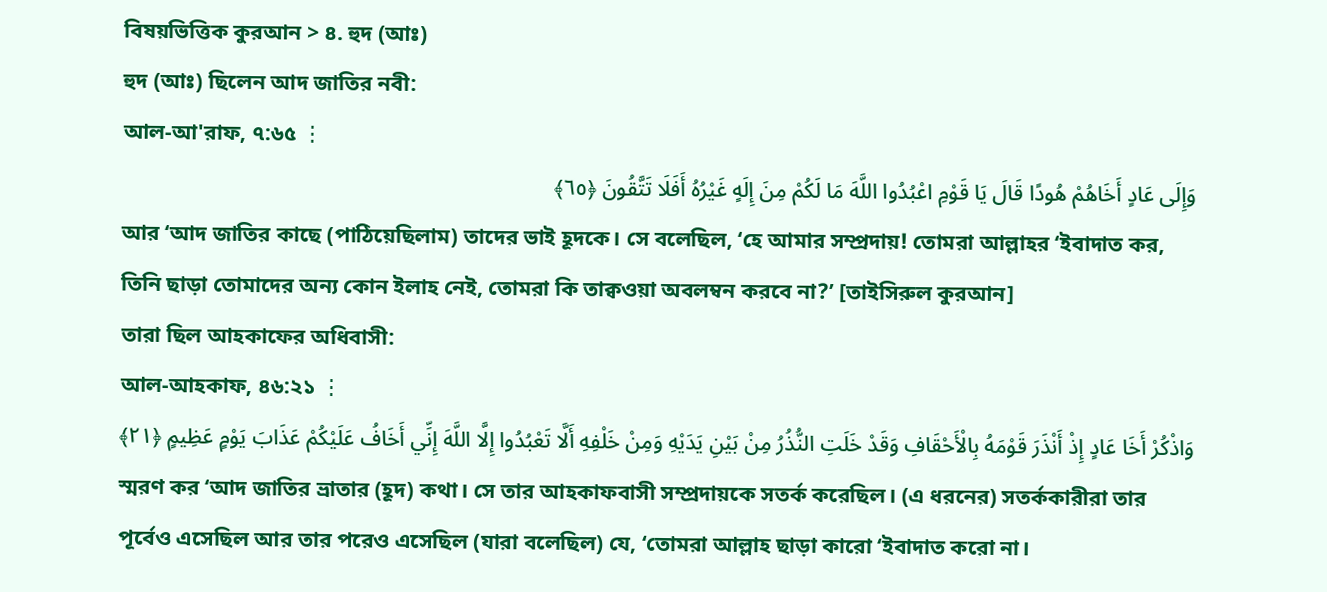বিষয়ভিত্তিক কুরআন > ৪. হুদ (আঃ)
হুদ (আঃ) ছিলেন আদ জাতির নবী:
আল-আ'রাফ, ৭:৬৫ ⋮
وَإِلَى عَادٍ أَخَاهُمْ هُودًا قَالَ يَا قَوْمِ اعْبُدُوا اللَّهَ مَا لَكُمْ مِنَ إِلَهٍ غَيْرُهُ أَفَلَا تَتَّقُونَ ﴿٦٥﴾
আর ‘আদ জাতির কাছে (পাঠিয়েছিলাম) তাদের ভাই হূদকে। সে বলেছিল, ‘হে আমার সম্প্রদায়! তোমরা আল্লাহর ‘ইবাদাত কর, তিনি ছাড়া তোমাদের অন্য কোন ইলাহ নেই, তোমরা কি তাক্বওয়া অবলম্বন করবে না?’ [তাইসিরুল কুরআন]
তারা ছিল আহকাফের অধিবাসী:
আল-আহকাফ, ৪৬:২১ ⋮
وَاذْكُرْ أَخَا عَادٍ إِذْ أَنْذَرَ قَوْمَهُ بِالْأَحْقَافِ وَقَدْ خَلَتِ النُّذُرُ مِنْ بَيْنِ يَدَيْهِ وَمِنْ خَلْفِهِ أَلَّا تَعْبُدُوا إِلَّا اللَّهَ إِنِّي أَخَافُ عَلَيْكُمْ عَذَابَ يَوْمٍ عَظِيمٍ ﴿٢١﴾
স্মরণ কর ‘আদ জাতির ভ্রাতার (হূদ) কথা। সে তার আহকাফবাসী সম্প্রদায়কে সতর্ক করেছিল। (এ ধরনের) সতর্ককারীরা তার পূর্বেও এসেছিল আর তার পরেও এসেছিল (যারা বলেছিল) যে, ‘তোমরা আল্লাহ ছাড়া কারো ‘ইবাদাত করো না।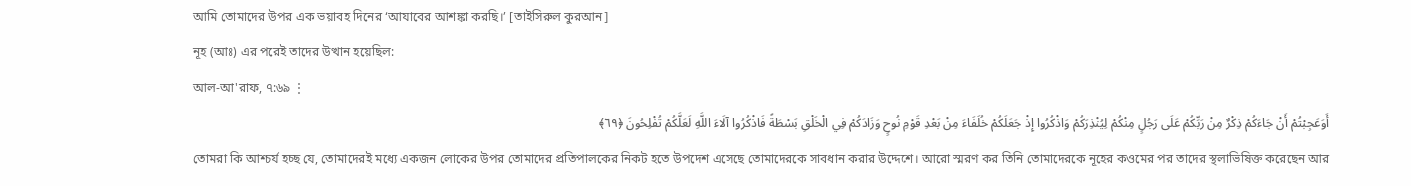আমি তোমাদের উপর এক ভয়াবহ দিনের ‘আযাবের আশঙ্কা করছি।’ [তাইসিরুল কুরআন]
নূহ (আঃ) এর পরেই তাদের উত্থান হয়েছিল:
আল-আ'রাফ, ৭:৬৯ ⋮
أَوَعَجِبْتُمْ أَنْ جَاءَكُمْ ذِكْرٌ مِنْ رَبِّكُمْ عَلَى رَجُلٍ مِنْكُمْ لِيُنْذِرَكُمْ وَاذْكُرُوا إِذْ جَعَلَكُمْ خُلَفَاءَ مِنْ بَعْدِ قَوْمِ نُوحٍ وَزَادَكُمْ فِي الْخَلْقِ بَسْطَةً فَاذْكُرُوا آلَاءَ اللَّهِ لَعَلَّكُمْ تُفْلِحُونَ ﴿٦٩﴾
তোমরা কি আশ্চর্য হচ্ছ যে, তোমাদেরই মধ্যে একজন লোকের উপর তোমাদের প্রতিপালকের নিকট হতে উপদেশ এসেছে তোমাদেরকে সাবধান করার উদ্দেশে। আরো স্মরণ কর তিনি তোমাদেরকে নূহের কওমের পর তাদের স্থলাভিষিক্ত করেছেন আর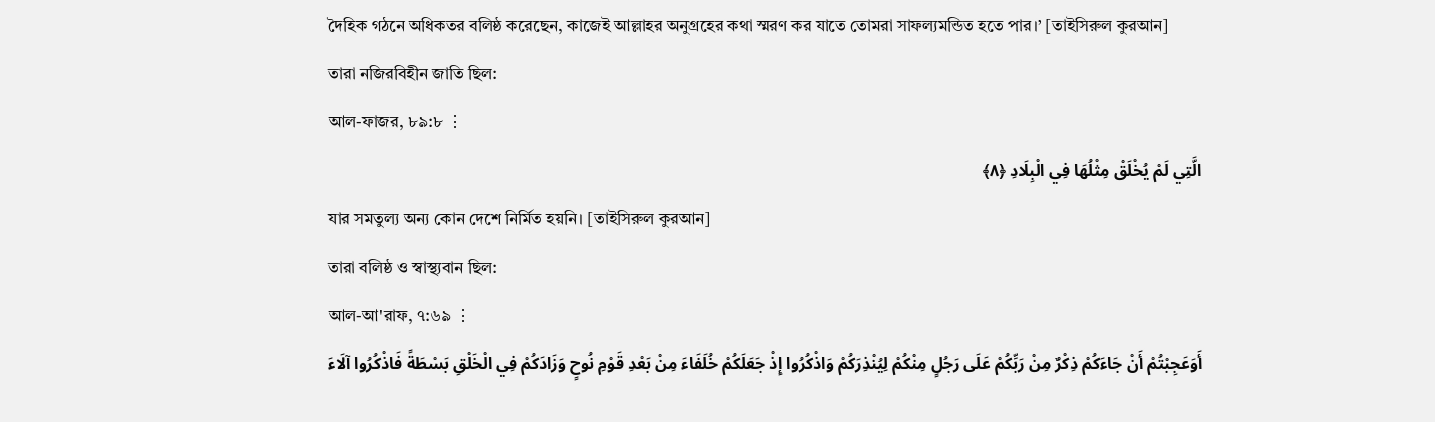দৈহিক গঠনে অধিকতর বলিষ্ঠ করেছেন, কাজেই আল্লাহর অনুগ্রহের কথা স্মরণ কর যাতে তোমরা সাফল্যমন্ডিত হতে পার।’ [তাইসিরুল কুরআন]
তারা নজিরবিহীন জাতি ছিল:
আল-ফাজর, ৮৯:৮ ⋮
الَّتِي لَمْ يُخْلَقْ مِثْلُهَا فِي الْبِلَادِ ﴿٨﴾
যার সমতুল্য অন্য কোন দেশে নির্মিত হয়নি। [তাইসিরুল কুরআন]
তারা বলিষ্ঠ ও স্বাস্থ্যবান ছিল:
আল-আ'রাফ, ৭:৬৯ ⋮
أَوَعَجِبْتُمْ أَنْ جَاءَكُمْ ذِكْرٌ مِنْ رَبِّكُمْ عَلَى رَجُلٍ مِنْكُمْ لِيُنْذِرَكُمْ وَاذْكُرُوا إِذْ جَعَلَكُمْ خُلَفَاءَ مِنْ بَعْدِ قَوْمِ نُوحٍ وَزَادَكُمْ فِي الْخَلْقِ بَسْطَةً فَاذْكُرُوا آلَاءَ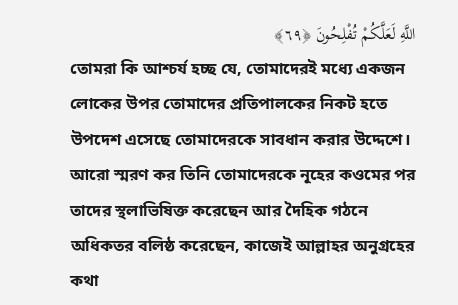اللَّهِ لَعَلَّكُمْ تُفْلِحُونَ ﴿٦٩﴾
তোমরা কি আশ্চর্য হচ্ছ যে, তোমাদেরই মধ্যে একজন লোকের উপর তোমাদের প্রতিপালকের নিকট হতে উপদেশ এসেছে তোমাদেরকে সাবধান করার উদ্দেশে। আরো স্মরণ কর তিনি তোমাদেরকে নূহের কওমের পর তাদের স্থলাভিষিক্ত করেছেন আর দৈহিক গঠনে অধিকতর বলিষ্ঠ করেছেন, কাজেই আল্লাহর অনুগ্রহের কথা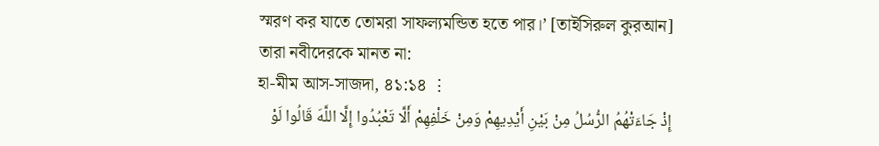স্মরণ কর যাতে তোমরা সাফল্যমন্ডিত হতে পার।’ [তাইসিরুল কুরআন]
তারা নবীদেরকে মানত না:
হা-মীম আস-সাজদা, ৪১:১৪ ⋮
إِذْ جَاءَتْهُمُ الرُّسُلُ مِنْ بَيْنِ أَيْدِيهِمْ وَمِنْ خَلْفِهِمْ أَلَّا تَعْبُدُوا إِلَّا اللَّهَ قَالُوا لَوْ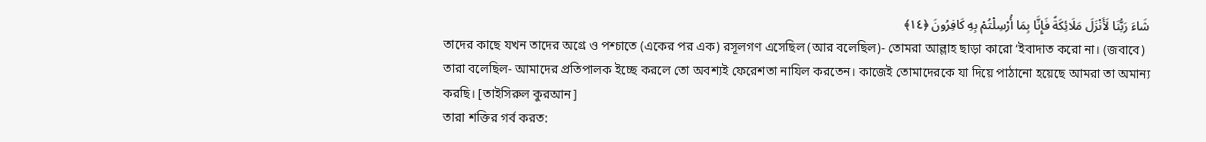شَاءَ رَبُّنَا لَأَنْزَلَ مَلَائِكَةً فَإِنَّا بِمَا أُرْسِلْتُمْ بِهِ كَافِرُونَ ﴿١٤﴾
তাদের কাছে যখন তাদের অগ্রে ও পশ্চাতে (একের পর এক) রসূলগণ এসেছিল (আর বলেছিল)- তোমরা আল্লাহ ছাড়া কারো ‘ইবাদাত করো না। (জবাবে) তারা বলেছিল- আমাদের প্রতিপালক ইচ্ছে করলে তো অবশ্যই ফেরেশতা নাযিল করতেন। কাজেই তোমাদেরকে যা দিয়ে পাঠানো হয়েছে আমরা তা অমান্য করছি। [তাইসিরুল কুরআন]
তারা শক্তির গর্ব করত: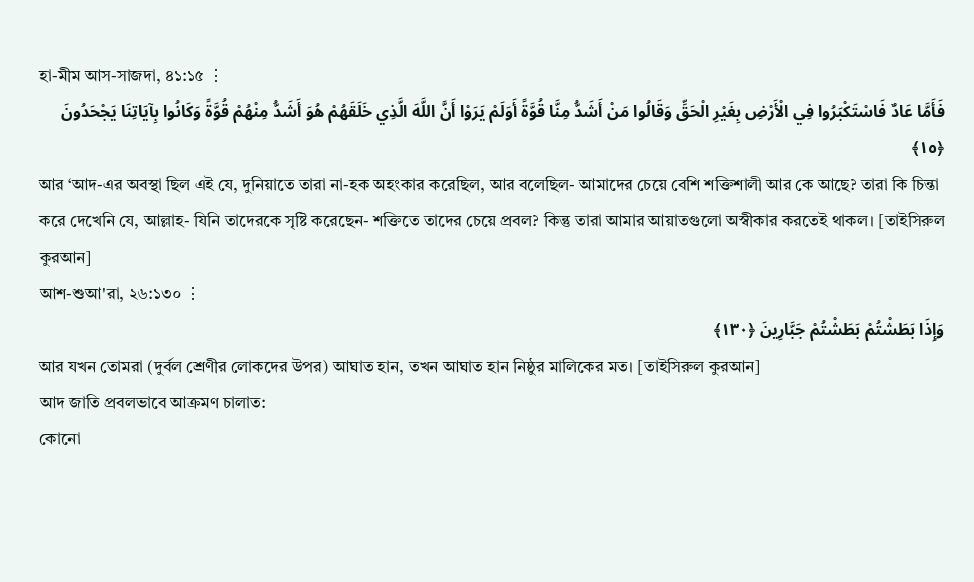হা-মীম আস-সাজদা, ৪১:১৫ ⋮
فَأَمَّا عَادٌ فَاسْتَكْبَرُوا فِي الْأَرْضِ بِغَيْرِ الْحَقِّ وَقَالُوا مَنْ أَشَدُّ مِنَّا قُوَّةً أَوَلَمْ يَرَوْا أَنَّ اللَّهَ الَّذِي خَلَقَهُمْ هُوَ أَشَدُّ مِنْهُمْ قُوَّةً وَكَانُوا بِآيَاتِنَا يَجْحَدُونَ ﴿١٥﴾
আর ‘আদ-এর অবস্থা ছিল এই যে, দুনিয়াতে তারা না-হক অহংকার করেছিল, আর বলেছিল- আমাদের চেয়ে বেশি শক্তিশালী আর কে আছে? তারা কি চিন্তা করে দেখেনি যে, আল্লাহ- যিনি তাদেরকে সৃষ্টি করেছেন- শক্তিতে তাদের চেয়ে প্রবল? কিন্তু তারা আমার আয়াতগুলো অস্বীকার করতেই থাকল। [তাইসিরুল কুরআন]
আশ-শুআ'রা, ২৬:১৩০ ⋮
وَإِذَا بَطَشْتُمْ بَطَشْتُمْ جَبَّارِينَ ﴿١٣٠﴾
আর যখন তোমরা (দুর্বল শ্রেণীর লোকদের উপর) আঘাত হান, তখন আঘাত হান নিষ্ঠুর মালিকের মত। [তাইসিরুল কুরআন]
আদ জাতি প্রবলভাবে আক্রমণ চালাত:
কোনো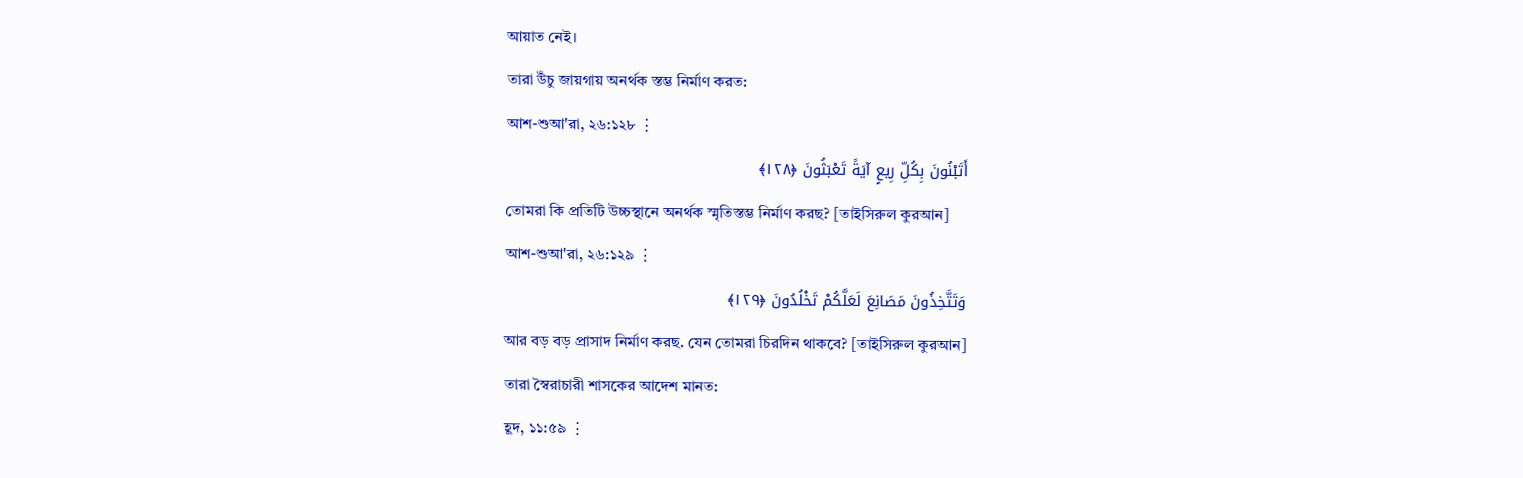আয়াত নেই।
তারা উঁচু জায়গায় অনর্থক স্তম্ভ নির্মাণ করত:
আশ-শুআ'রা, ২৬:১২৮ ⋮
أَتَبْنُونَ بِكُلِّ رِيعٍ آيَةً تَعْبَثُونَ ﴿١٢٨﴾
তোমরা কি প্রতিটি উচ্চস্থানে অনর্থক স্মৃতিস্তম্ভ নির্মাণ করছ? [তাইসিরুল কুরআন]
আশ-শুআ'রা, ২৬:১২৯ ⋮
وَتَتَّخِذُونَ مَصَانِعَ لَعَلَّكُمْ تَخْلُدُونَ ﴿١٢٩﴾
আর বড় বড় প্রাসাদ নির্মাণ করছ. যেন তোমরা চিরদিন থাকবে? [তাইসিরুল কুরআন]
তারা স্বৈরাচারী শাসকের আদেশ মানত:
হূদ, ১১:৫৯ ⋮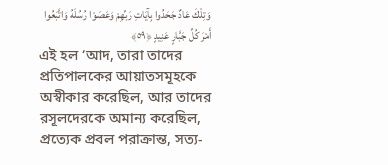وَتِلْكَ عَادٌ جَحَدُوا بِآيَاتِ رَبِّهِمْ وَعَصَوْا رُسُلَهُ وَاتَّبَعُوا أَمْرَ كُلِّ جَبَّارٍ عَنِيدٍ ﴿٥٩﴾
এই হল ‘আদ, তারা তাদের প্রতিপালকের আয়াতসমূহকে অস্বীকার করেছিল, আর তাদের রসূলদেরকে অমান্য করেছিল, প্রত্যেক প্রবল পরাক্রান্ত, সত্য-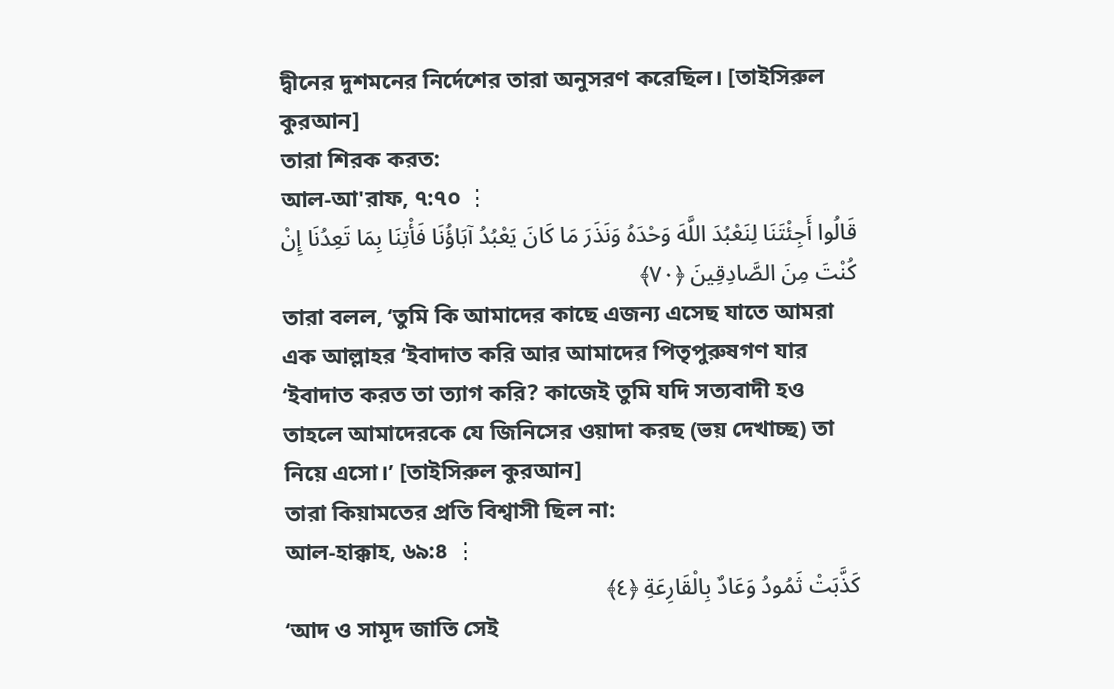দ্বীনের দুশমনের নির্দেশের তারা অনুসরণ করেছিল। [তাইসিরুল কুরআন]
তারা শিরক করত:
আল-আ'রাফ, ৭:৭০ ⋮
قَالُوا أَجِئْتَنَا لِنَعْبُدَ اللَّهَ وَحْدَهُ وَنَذَرَ مَا كَانَ يَعْبُدُ آبَاؤُنَا فَأْتِنَا بِمَا تَعِدُنَا إِنْ كُنْتَ مِنَ الصَّادِقِينَ ﴿٧٠﴾
তারা বলল, ‘তুমি কি আমাদের কাছে এজন্য এসেছ যাতে আমরা এক আল্লাহর ‘ইবাদাত করি আর আমাদের পিতৃপুরুষগণ যার ‘ইবাদাত করত তা ত্যাগ করি? কাজেই তুমি যদি সত্যবাদী হও তাহলে আমাদেরকে যে জিনিসের ওয়াদা করছ (ভয় দেখাচ্ছ) তা নিয়ে এসো।’ [তাইসিরুল কুরআন]
তারা কিয়ামতের প্রতি বিশ্বাসী ছিল না:
আল-হাক্কাহ, ৬৯:৪ ⋮
كَذَّبَتْ ثَمُودُ وَعَادٌ بِالْقَارِعَةِ ﴿٤﴾
‘আদ ও সামূদ জাতি সেই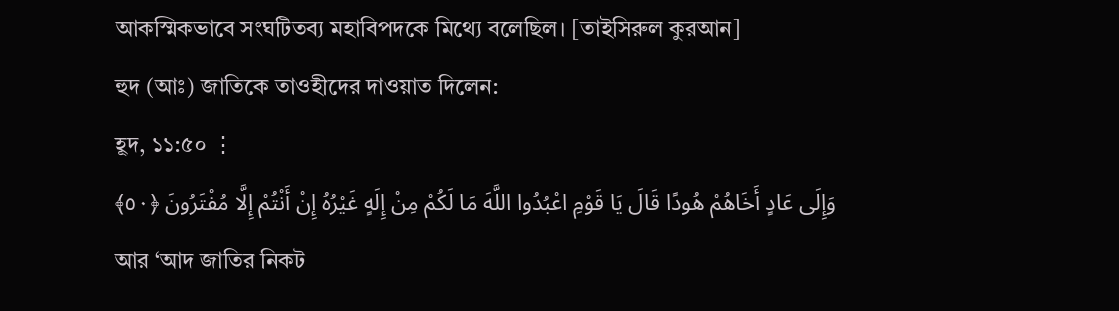আকস্মিকভাবে সংঘটিতব্য মহাবিপদকে মিথ্যে বলেছিল। [তাইসিরুল কুরআন]
হুদ (আঃ) জাতিকে তাওহীদের দাওয়াত দিলেন:
হূদ, ১১:৫০ ⋮
وَإِلَى عَادٍ أَخَاهُمْ هُودًا قَالَ يَا قَوْمِ اعْبُدُوا اللَّهَ مَا لَكُمْ مِنْ إِلَهٍ غَيْرُهُ إِنْ أَنْتُمْ إِلَّا مُفْتَرُونَ ﴿٥٠﴾
আর ‘আদ জাতির নিকট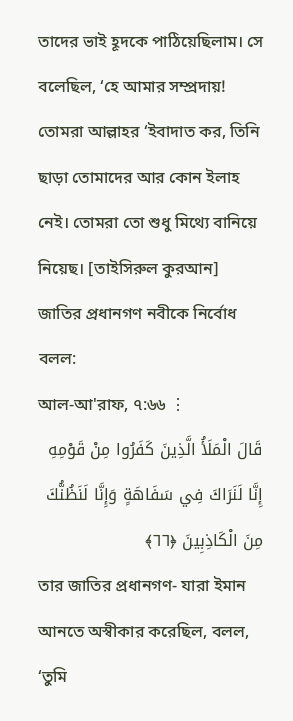তাদের ভাই হূদকে পাঠিয়েছিলাম। সে বলেছিল, ‘হে আমার সম্প্রদায়! তোমরা আল্লাহর ‘ইবাদাত কর, তিনি ছাড়া তোমাদের আর কোন ইলাহ নেই। তোমরা তো শুধু মিথ্যে বানিয়ে নিয়েছ। [তাইসিরুল কুরআন]
জাতির প্রধানগণ নবীকে নির্বোধ বলল:
আল-আ'রাফ, ৭:৬৬ ⋮
قَالَ الْمَلَأُ الَّذِينَ كَفَرُوا مِنْ قَوْمِهِ إِنَّا لَنَرَاكَ فِي سَفَاهَةٍ وَإِنَّا لَنَظُنُّكَ مِنَ الْكَاذِبِينَ ﴿٦٦﴾
তার জাতির প্রধানগণ- যারা ইমান আনতে অস্বীকার করেছিল, বলল, ‘তুমি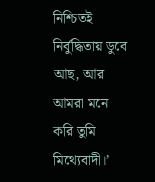নিশ্চিতই নির্বুদ্ধিতায় ডুবে আছ, আর আমরা মনে করি তুমি মিথ্যেবাদী।’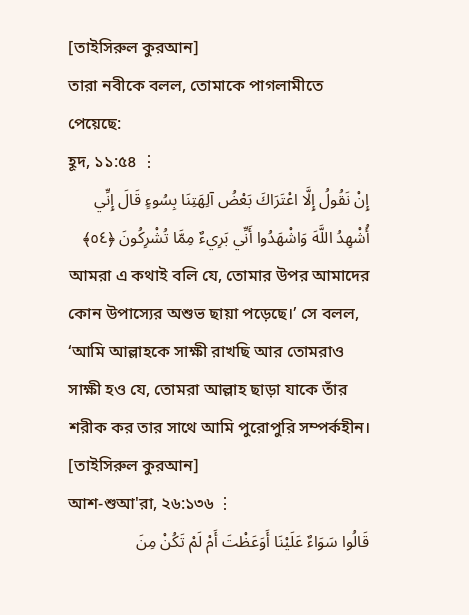[তাইসিরুল কুরআন]
তারা নবীকে বলল, তোমাকে পাগলামীতে পেয়েছে:
হূদ, ১১:৫৪ ⋮
إِنْ نَقُولُ إِلَّا اعْتَرَاكَ بَعْضُ آلِهَتِنَا بِسُوءٍ قَالَ إِنِّي أُشْهِدُ اللَّهَ وَاشْهَدُوا أَنِّي بَرِيءٌ مِمَّا تُشْرِكُونَ ﴿٥٤﴾
আমরা এ কথাই বলি যে, তোমার উপর আমাদের কোন উপাস্যের অশুভ ছায়া পড়েছে।’ সে বলল, ‘আমি আল্লাহকে সাক্ষী রাখছি আর তোমরাও সাক্ষী হও যে, তোমরা আল্লাহ ছাড়া যাকে তাঁর শরীক কর তার সাথে আমি পুরোপুরি সম্পর্কহীন। [তাইসিরুল কুরআন]
আশ-শুআ'রা, ২৬:১৩৬ ⋮
قَالُوا سَوَاءٌ عَلَيْنَا أَوَعَظْتَ أَمْ لَمْ تَكُنْ مِنَ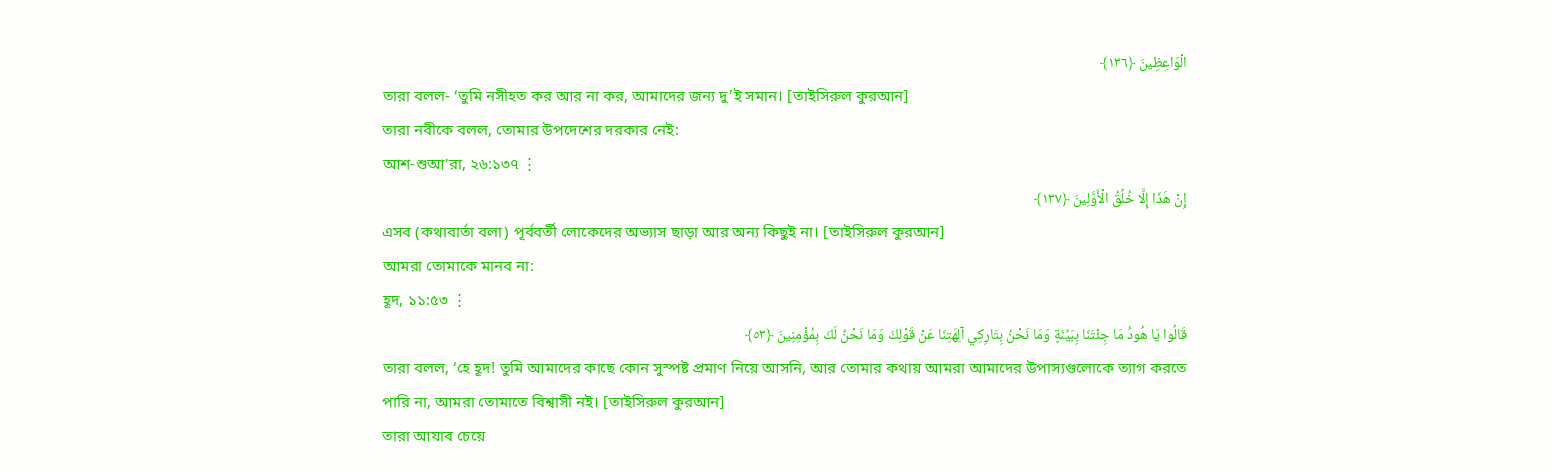الْوَاعِظِينَ ﴿١٣٦﴾
তারা বলল- ‘তুমি নসীহত কর আর না কর, আমাদের জন্য দু’ই সমান। [তাইসিরুল কুরআন]
তারা নবীকে বলল, তোমার উপদেশের দরকার নেই:
আশ-শুআ'রা, ২৬:১৩৭ ⋮
إِنْ هَذَا إِلَّا خُلُقُ الْأَوَّلِينَ ﴿١٣٧﴾
এসব (কথাবার্তা বলা) পূর্ববর্তী লোকেদের অভ্যাস ছাড়া আর অন্য কিছুই না। [তাইসিরুল কুরআন]
আমরা তোমাকে মানব না:
হূদ, ১১:৫৩ ⋮
قَالُوا يَا هُودُ مَا جِئْتَنَا بِبَيِّنَةٍ وَمَا نَحْنُ بِتَارِكِي آلِهَتِنَا عَنْ قَوْلِكَ وَمَا نَحْنُ لَكَ بِمُؤْمِنِينَ ﴿٥٣﴾
তারা বলল, ‘হে হূদ! তুমি আমাদের কাছে কোন সুস্পষ্ট প্রমাণ নিয়ে আসনি, আর তোমার কথায় আমরা আমাদের উপাস্যগুলোকে ত্যাগ করতে পারি না, আমরা তোমাতে বিশ্বাসী নই। [তাইসিরুল কুরআন]
তারা আযাব চেয়ে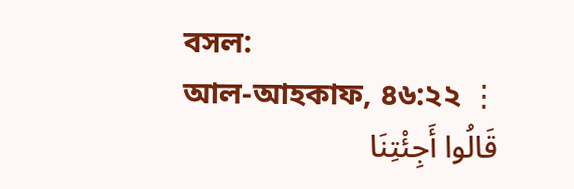বসল:
আল-আহকাফ, ৪৬:২২ ⋮
قَالُوا أَجِئْتِنَا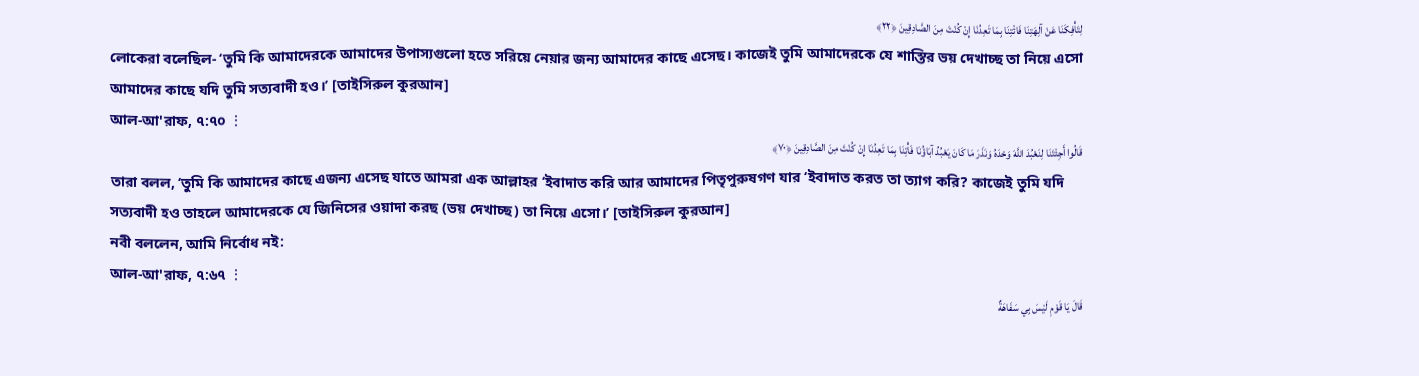لِتَأْفِكَنَا عَنْ آلِهَتِنَا فَائْتِنَا بِمَا تَعِدُنَا إِنْ كُنْتَ مِنَ الصَّادِقِينَ ﴿٢٢﴾
লোকেরা বলেছিল- ‘তুমি কি আমাদেরকে আমাদের উপাস্যগুলো হতে সরিয়ে নেয়ার জন্য আমাদের কাছে এসেছ। কাজেই তুমি আমাদেরকে যে শাস্তির ভয় দেখাচ্ছ তা নিয়ে এসো আমাদের কাছে যদি তুমি সত্যবাদী হও।’ [তাইসিরুল কুরআন]
আল-আ'রাফ, ৭:৭০ ⋮
قَالُوا أَجِئْتَنَا لِنَعْبُدَ اللَّهَ وَحْدَهُ وَنَذَرَ مَا كَانَ يَعْبُدُ آبَاؤُنَا فَأْتِنَا بِمَا تَعِدُنَا إِنْ كُنْتَ مِنَ الصَّادِقِينَ ﴿٧٠﴾
তারা বলল, ‘তুমি কি আমাদের কাছে এজন্য এসেছ যাতে আমরা এক আল্লাহর ‘ইবাদাত করি আর আমাদের পিতৃপুরুষগণ যার ‘ইবাদাত করত তা ত্যাগ করি? কাজেই তুমি যদি সত্যবাদী হও তাহলে আমাদেরকে যে জিনিসের ওয়াদা করছ (ভয় দেখাচ্ছ) তা নিয়ে এসো।’ [তাইসিরুল কুরআন]
নবী বললেন, আমি নির্বোধ নই:
আল-আ'রাফ, ৭:৬৭ ⋮
قَالَ يَا قَوْمِ لَيْسَ بِي سَفَاهَةٌ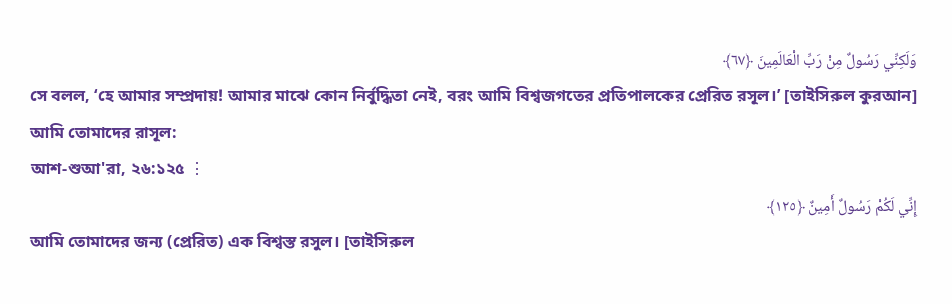وَلَكِنِّي رَسُولٌ مِنْ رَبِّ الْعَالَمِينَ ﴿٦٧﴾
সে বলল, ‘হে আমার সম্প্রদায়! আমার মাঝে কোন নির্বুদ্ধিতা নেই, বরং আমি বিশ্বজগতের প্রতিপালকের প্রেরিত রসূল।’ [তাইসিরুল কুরআন]
আমি তোমাদের রাসূল:
আশ-শুআ'রা, ২৬:১২৫ ⋮
إِنِّي لَكُمْ رَسُولٌ أَمِينٌ ﴿١٢٥﴾
আমি তোমাদের জন্য (প্রেরিত) এক বিশ্বস্ত রসুল। [তাইসিরুল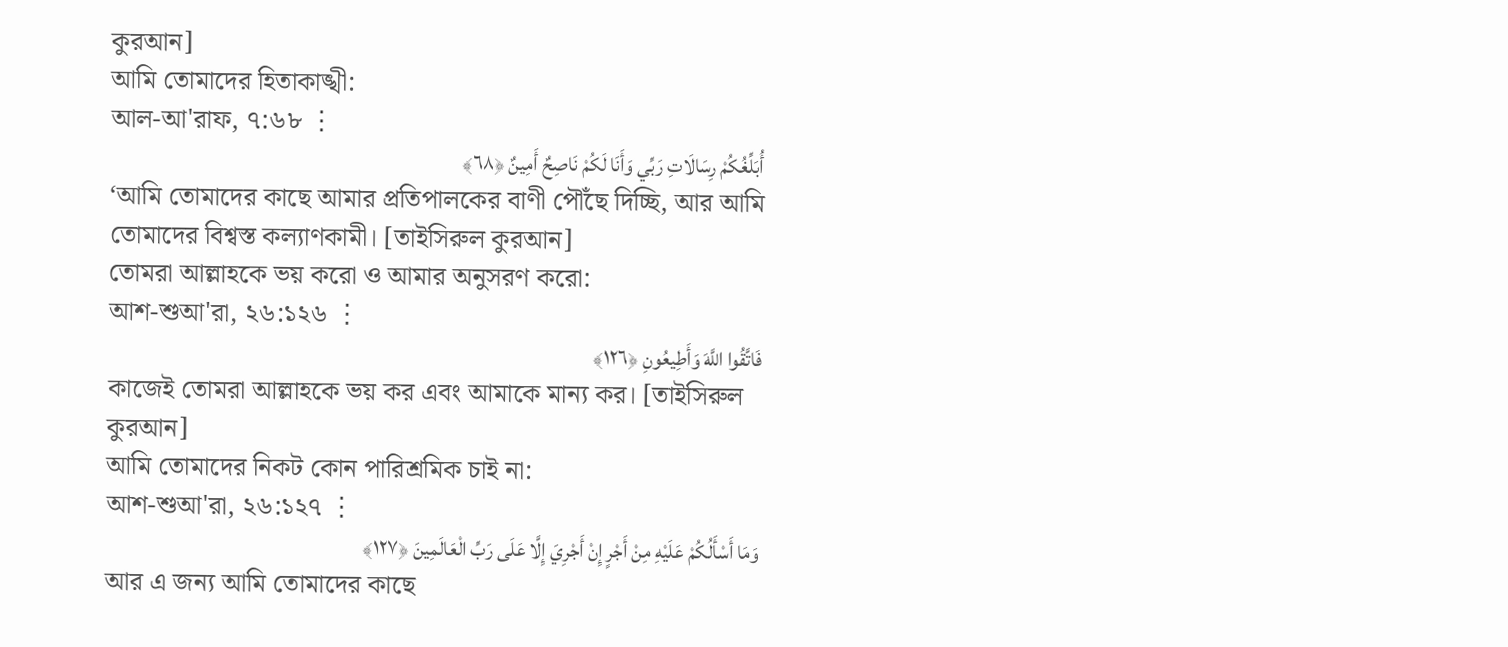কুরআন]
আমি তোমাদের হিতাকাঙ্খী:
আল-আ'রাফ, ৭:৬৮ ⋮
أُبَلِّغُكُمْ رِسَالَاتِ رَبِّي وَأَنَا لَكُمْ نَاصِحٌ أَمِينٌ ﴿٦٨﴾
‘আমি তোমাদের কাছে আমার প্রতিপালকের বাণী পৌঁছে দিচ্ছি, আর আমি তোমাদের বিশ্বস্ত কল্যাণকামী। [তাইসিরুল কুরআন]
তোমরা আল্লাহকে ভয় করো ও আমার অনুসরণ করো:
আশ-শুআ'রা, ২৬:১২৬ ⋮
فَاتَّقُوا اللَّهَ وَأَطِيعُونِ ﴿١٢٦﴾
কাজেই তোমরা আল্লাহকে ভয় কর এবং আমাকে মান্য কর। [তাইসিরুল কুরআন]
আমি তোমাদের নিকট কোন পারিশ্রমিক চাই না:
আশ-শুআ'রা, ২৬:১২৭ ⋮
وَمَا أَسْأَلُكُمْ عَلَيْهِ مِنْ أَجْرٍ إِنْ أَجْرِيَ إِلَّا عَلَى رَبِّ الْعَالَمِينَ ﴿١٢٧﴾
আর এ জন্য আমি তোমাদের কাছে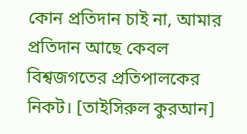কোন প্রতিদান চাই না, আমার প্রতিদান আছে কেবল বিশ্বজগতের প্রতিপালকের নিকট। [তাইসিরুল কুরআন]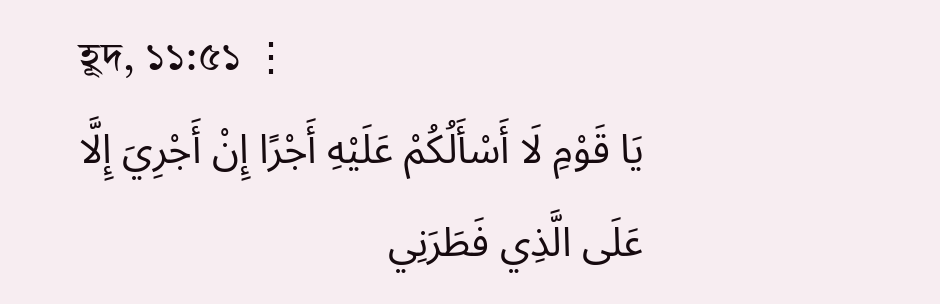হূদ, ১১:৫১ ⋮
يَا قَوْمِ لَا أَسْأَلُكُمْ عَلَيْهِ أَجْرًا إِنْ أَجْرِيَ إِلَّا عَلَى الَّذِي فَطَرَنِي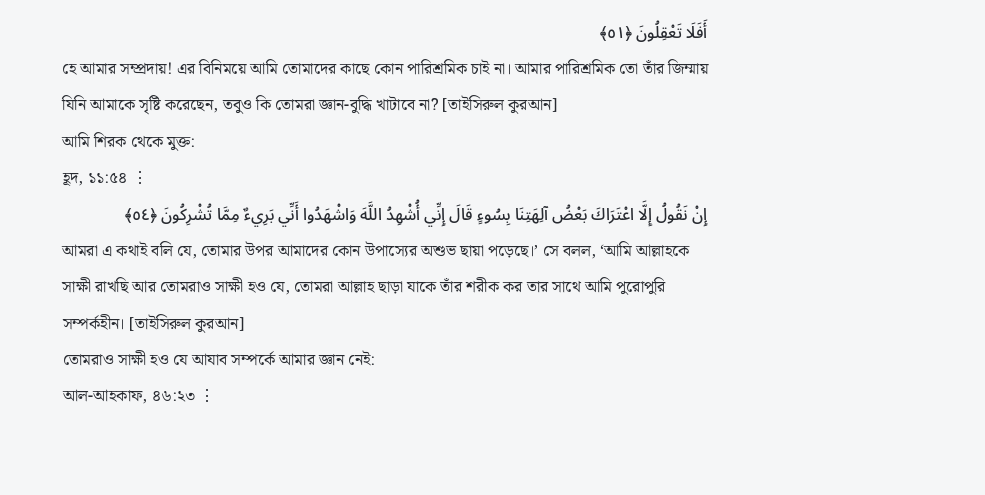أَفَلَا تَعْقِلُونَ ﴿٥١﴾
হে আমার সম্প্রদায়! এর বিনিময়ে আমি তোমাদের কাছে কোন পারিশ্রমিক চাই না। আমার পারিশ্রমিক তো তাঁর জিম্মায় যিনি আমাকে সৃষ্টি করেছেন, তবুও কি তোমরা জ্ঞান-বুদ্ধি খাটাবে না? [তাইসিরুল কুরআন]
আমি শিরক থেকে মুক্ত:
হূদ, ১১:৫৪ ⋮
إِنْ نَقُولُ إِلَّا اعْتَرَاكَ بَعْضُ آلِهَتِنَا بِسُوءٍ قَالَ إِنِّي أُشْهِدُ اللَّهَ وَاشْهَدُوا أَنِّي بَرِيءٌ مِمَّا تُشْرِكُونَ ﴿٥٤﴾
আমরা এ কথাই বলি যে, তোমার উপর আমাদের কোন উপাস্যের অশুভ ছায়া পড়েছে।’ সে বলল, ‘আমি আল্লাহকে সাক্ষী রাখছি আর তোমরাও সাক্ষী হও যে, তোমরা আল্লাহ ছাড়া যাকে তাঁর শরীক কর তার সাথে আমি পুরোপুরি সম্পর্কহীন। [তাইসিরুল কুরআন]
তোমরাও সাক্ষী হও যে আযাব সম্পর্কে আমার জ্ঞান নেই:
আল-আহকাফ, ৪৬:২৩ ⋮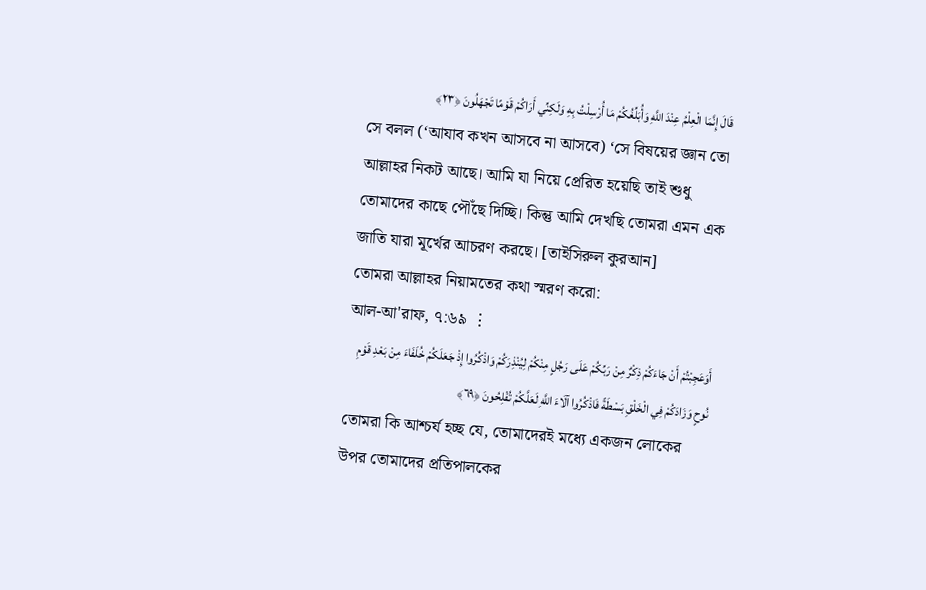قَالَ إِنَّمَا الْعِلْمُ عِنْدَ اللَّهِ وَأُبَلِّغُكُمْ مَا أُرْسِلْتُ بِهِ وَلَكِنِّي أَرَاكُمْ قَوْمًا تَجْهَلُونَ ﴿٢٣﴾
সে বলল (‘আযাব কখন আসবে না আসবে) ‘সে বিষয়ের জ্ঞান তো আল্লাহর নিকট আছে। আমি যা নিয়ে প্রেরিত হয়েছি তাই শুধু তোমাদের কাছে পৌঁছে দিচ্ছি। কিন্তু আমি দেখছি তোমরা এমন এক জাতি যারা মূর্খের আচরণ করছে। [তাইসিরুল কুরআন]
তোমরা আল্লাহর নিয়ামতের কথা স্মরণ করো:
আল-আ'রাফ, ৭:৬৯ ⋮
أَوَعَجِبْتُمْ أَنْ جَاءَكُمْ ذِكْرٌ مِنْ رَبِّكُمْ عَلَى رَجُلٍ مِنْكُمْ لِيُنْذِرَكُمْ وَاذْكُرُوا إِذْ جَعَلَكُمْ خُلَفَاءَ مِنْ بَعْدِ قَوْمِ نُوحٍ وَزَادَكُمْ فِي الْخَلْقِ بَسْطَةً فَاذْكُرُوا آلَاءَ اللَّهِ لَعَلَّكُمْ تُفْلِحُونَ ﴿٦٩﴾
তোমরা কি আশ্চর্য হচ্ছ যে, তোমাদেরই মধ্যে একজন লোকের উপর তোমাদের প্রতিপালকের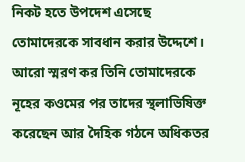নিকট হতে উপদেশ এসেছে তোমাদেরকে সাবধান করার উদ্দেশে। আরো স্মরণ কর তিনি তোমাদেরকে নূহের কওমের পর তাদের স্থলাভিষিক্ত করেছেন আর দৈহিক গঠনে অধিকতর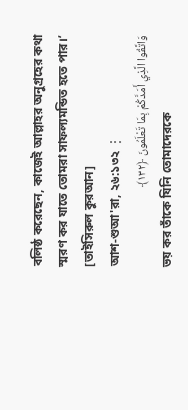বলিষ্ঠ করেছেন, কাজেই আল্লাহর অনুগ্রহের কথা স্মরণ কর যাতে তোমরা সাফল্যমন্ডিত হতে পার।’ [তাইসিরুল কুরআন]
আশ-শুআ'রা, ২৬:১৩২ ⋮
وَاتَّقُوا الَّذِي أَمَدَّكُمْ بِمَا تَعْلَمُونَ ﴿١٣٢﴾
ভয় কর তাঁকে যিনি তোমাদেরকে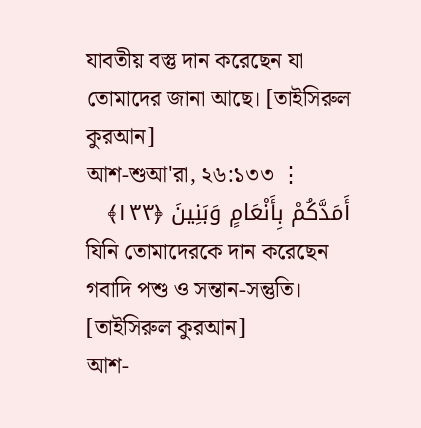যাবতীয় বস্তু দান করেছেন যা তোমাদের জানা আছে। [তাইসিরুল কুরআন]
আশ-শুআ'রা, ২৬:১৩৩ ⋮
أَمَدَّكُمْ بِأَنْعَامٍ وَبَنِينَ ﴿١٣٣﴾
যিনি তোমাদেরকে দান করেছেন গবাদি পশু ও সন্তান-সন্তুতি। [তাইসিরুল কুরআন]
আশ-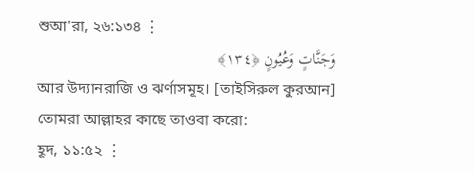শুআ'রা, ২৬:১৩৪ ⋮
وَجَنَّاتٍ وَعُيُونٍ ﴿١٣٤﴾
আর উদ্যানরাজি ও ঝর্ণাসমূহ। [তাইসিরুল কুরআন]
তোমরা আল্লাহর কাছে তাওবা করো:
হূদ, ১১:৫২ ⋮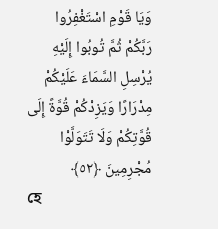وَيَا قَوْمِ اسْتَغْفِرُوا رَبَّكُمْ ثُمَّ تُوبُوا إِلَيْهِ يُرْسِلِ السَّمَاءَ عَلَيْكُمْ مِدْرَارًا وَيَزِدْكُمْ قُوَّةً إِلَى قُوَّتِكُمْ وَلَا تَتَوَلَّوْا مُجْرِمِينَ ﴿٥٢﴾
হে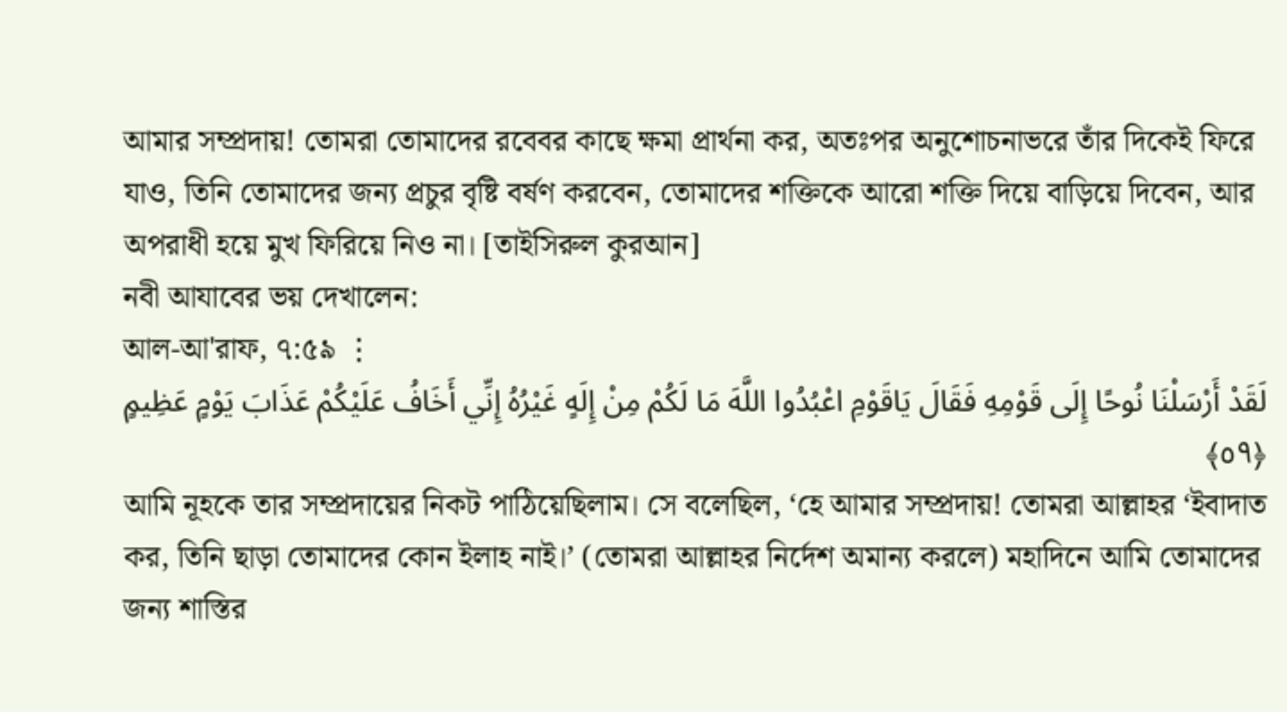আমার সম্প্রদায়! তোমরা তোমাদের রবেবর কাছে ক্ষমা প্রার্থনা কর, অতঃপর অনুশোচনাভরে তাঁর দিকেই ফিরে যাও, তিনি তোমাদের জন্য প্রচুর বৃষ্টি বর্ষণ করবেন, তোমাদের শক্তিকে আরো শক্তি দিয়ে বাড়িয়ে দিবেন, আর অপরাধী হয়ে মুখ ফিরিয়ে নিও না। [তাইসিরুল কুরআন]
নবী আযাবের ভয় দেখালেন:
আল-আ'রাফ, ৭:৫৯ ⋮
لَقَدْ أَرْسَلْنَا نُوحًا إِلَى قَوْمِهِ فَقَالَ يَاقَوْمِ اعْبُدُوا اللَّهَ مَا لَكُمْ مِنْ إِلَهٍ غَيْرُهُ إِنِّي أَخَافُ عَلَيْكُمْ عَذَابَ يَوْمٍ عَظِيمٍ ﴿٥٩﴾
আমি নূহকে তার সম্প্রদায়ের নিকট পাঠিয়েছিলাম। সে বলেছিল, ‘হে আমার সম্প্রদায়! তোমরা আল্লাহর ‘ইবাদাত কর, তিনি ছাড়া তোমাদের কোন ইলাহ নাই।’ (তোমরা আল্লাহর নির্দেশ অমান্য করলে) মহাদিনে আমি তোমাদের জন্য শাস্তির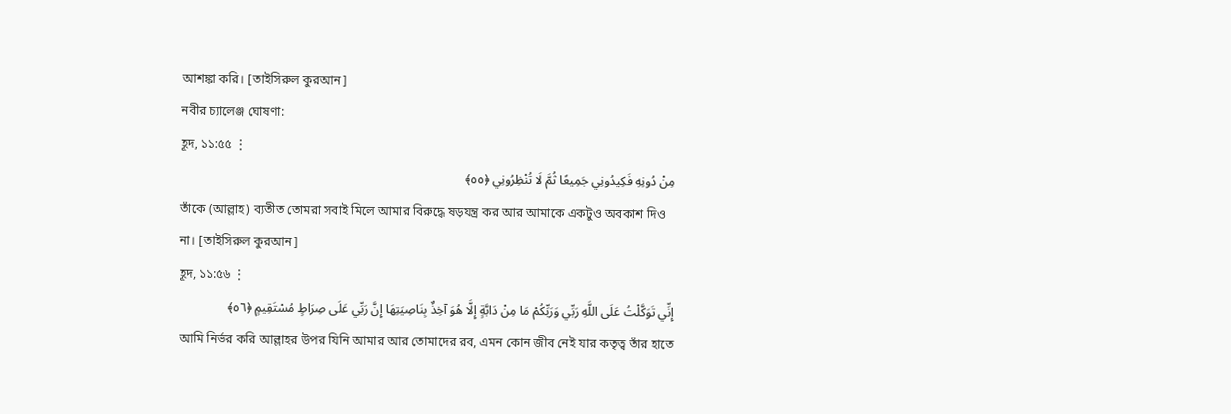আশঙ্কা করি। [তাইসিরুল কুরআন]
নবীর চ্যালেঞ্জ ঘোষণা:
হূদ, ১১:৫৫ ⋮
مِنْ دُونِهِ فَكِيدُونِي جَمِيعًا ثُمَّ لَا تُنْظِرُونِي ﴿٥٥﴾
তাঁকে (আল্লাহ) ব্যতীত তোমরা সবাই মিলে আমার বিরুদ্ধে ষড়যন্ত্র কর আর আমাকে একটুও অবকাশ দিও না। [তাইসিরুল কুরআন]
হূদ, ১১:৫৬ ⋮
إِنِّي تَوَكَّلْتُ عَلَى اللَّهِ رَبِّي وَرَبِّكُمْ مَا مِنْ دَابَّةٍ إِلَّا هُوَ آخِذٌ بِنَاصِيَتِهَا إِنَّ رَبِّي عَلَى صِرَاطٍ مُسْتَقِيمٍ ﴿٥٦﴾
আমি নির্ভর করি আল্লাহর উপর যিনি আমার আর তোমাদের রব, এমন কোন জীব নেই যার কতৃত্ব তাঁর হাতে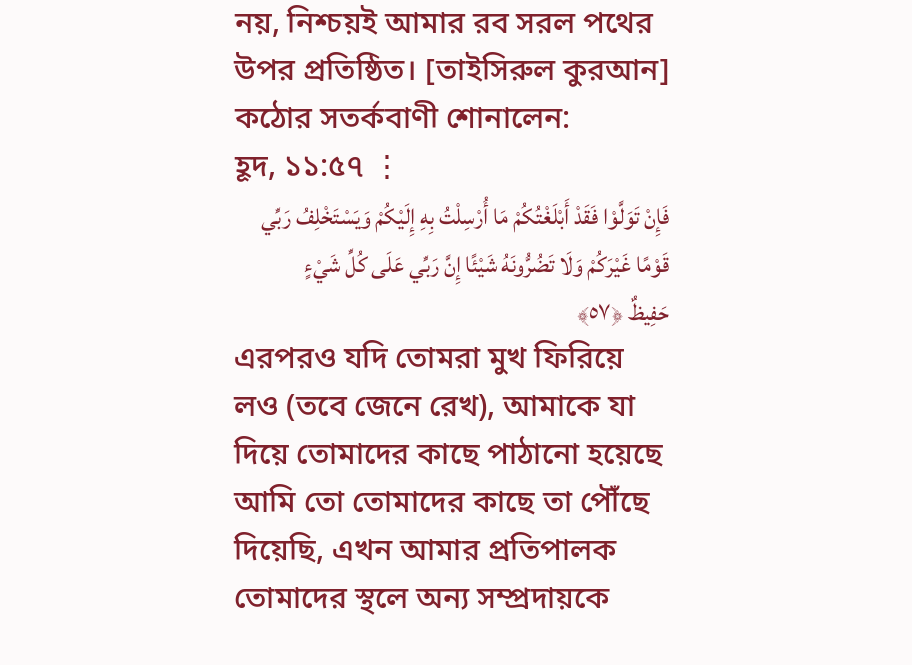নয়, নিশ্চয়ই আমার রব সরল পথের উপর প্রতিষ্ঠিত। [তাইসিরুল কুরআন]
কঠোর সতর্কবাণী শোনালেন:
হূদ, ১১:৫৭ ⋮
فَإِنْ تَوَلَّوْا فَقَدْ أَبْلَغْتُكُمْ مَا أُرْسِلْتُ بِهِ إِلَيْكُمْ وَيَسْتَخْلِفُ رَبِّي قَوْمًا غَيْرَكُمْ وَلَا تَضُرُّونَهُ شَيْئًا إِنَّ رَبِّي عَلَى كُلِّ شَيْءٍ حَفِيظٌ ﴿٥٧﴾
এরপরও যদি তোমরা মুখ ফিরিয়ে লও (তবে জেনে রেখ), আমাকে যা দিয়ে তোমাদের কাছে পাঠানো হয়েছে আমি তো তোমাদের কাছে তা পৌঁছে দিয়েছি, এখন আমার প্রতিপালক তোমাদের স্থলে অন্য সম্প্রদায়কে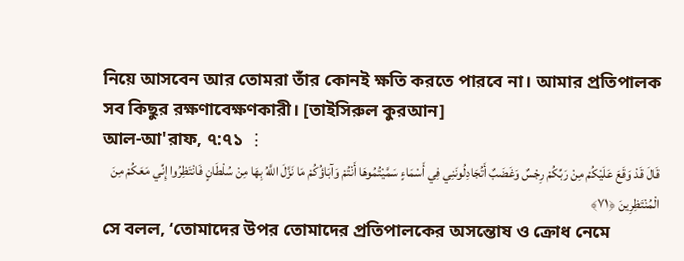নিয়ে আসবেন আর তোমরা তাঁর কোনই ক্ষতি করতে পারবে না। আমার প্রতিপালক সব কিছুর রক্ষণাবেক্ষণকারী। [তাইসিরুল কুরআন]
আল-আ'রাফ, ৭:৭১ ⋮
قَالَ قَدْ وَقَعَ عَلَيْكُمْ مِنْ رَبِّكُمْ رِجْسٌ وَغَضَبٌ أَتُجَادِلُونَنِي فِي أَسْمَاءٍ سَمَّيْتُمُوهَا أَنْتُمْ وَآبَاؤُكُمْ مَا نَزَّلَ اللَّهُ بِهَا مِنْ سُلْطَانٍ فَانْتَظِرُوا إِنِّي مَعَكُمْ مِنَ الْمُنْتَظِرِينَ ﴿٧١﴾
সে বলল, ‘তোমাদের উপর তোমাদের প্রতিপালকের অসন্তোষ ও ক্রোধ নেমে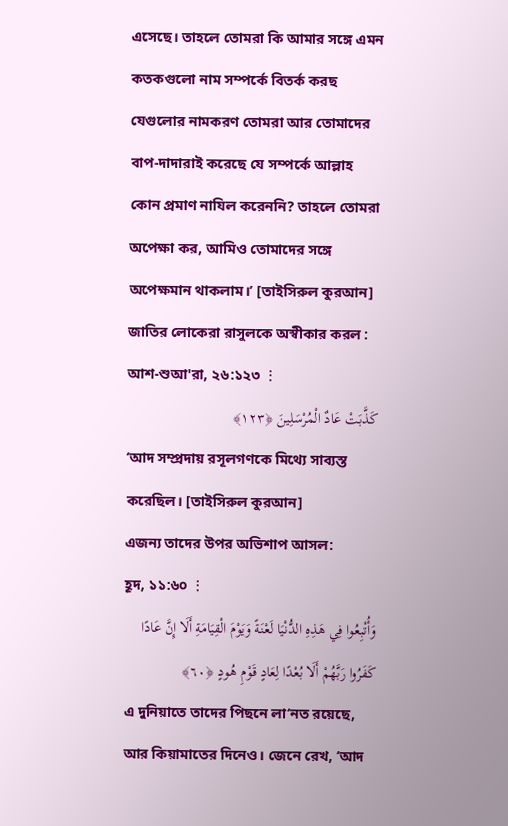এসেছে। তাহলে তোমরা কি আমার সঙ্গে এমন কতকগুলো নাম সম্পর্কে বিতর্ক করছ যেগুলোর নামকরণ তোমরা আর তোমাদের বাপ-দাদারাই করেছে যে সম্পর্কে আল্লাহ কোন প্রমাণ নাযিল করেননি? তাহলে তোমরা অপেক্ষা কর, আমিও তোমাদের সঙ্গে অপেক্ষমান থাকলাম।’ [তাইসিরুল কুরআন]
জাতির লোকেরা রাসুলকে অস্বীকার করল :
আশ-শুআ'রা, ২৬:১২৩ ⋮
كَذَّبَتْ عَادٌ الْمُرْسَلِينَ ﴿١٢٣﴾
‘আদ সম্প্রদায় রসূলগণকে মিথ্যে সাব্যস্ত করেছিল। [তাইসিরুল কুরআন]
এজন্য তাদের উপর অভিশাপ আসল:
হূদ, ১১:৬০ ⋮
وَأُتْبِعُوا فِي هَذِهِ الدُّنْيَا لَعْنَةً وَيَوْمَ الْقِيَامَةِ أَلَا إِنَّ عَادًا كَفَرُوا رَبَّهُمْ أَلَا بُعْدًا لِعَادٍ قَوْمِ هُودٍ ﴿٦٠﴾
এ দুনিয়াতে তাদের পিছনে লা‘নত রয়েছে, আর কিয়ামাতের দিনেও। জেনে রেখ, ‘আদ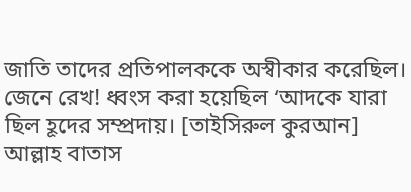জাতি তাদের প্রতিপালককে অস্বীকার করেছিল। জেনে রেখ! ধ্বংস করা হয়েছিল ‘আদকে যারা ছিল হূদের সম্প্রদায়। [তাইসিরুল কুরআন]
আল্লাহ বাতাস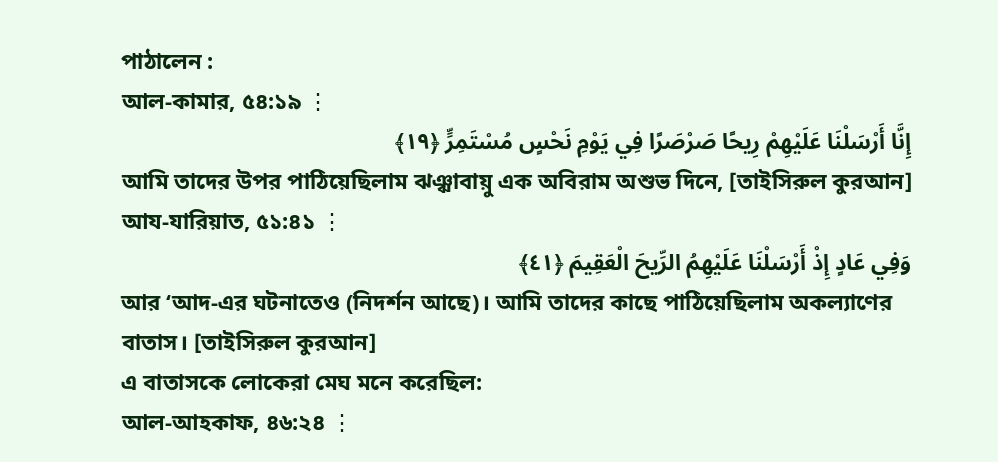পাঠালেন :
আল-কামার, ৫৪:১৯ ⋮
إِنَّا أَرْسَلْنَا عَلَيْهِمْ رِيحًا صَرْصَرًا فِي يَوْمِ نَحْسٍ مُسْتَمِرٍّ ﴿١٩﴾
আমি তাদের উপর পাঠিয়েছিলাম ঝঞ্ঝাবায়ু এক অবিরাম অশুভ দিনে, [তাইসিরুল কুরআন]
আয-যারিয়াত, ৫১:৪১ ⋮
وَفِي عَادٍ إِذْ أَرْسَلْنَا عَلَيْهِمُ الرِّيحَ الْعَقِيمَ ﴿٤١﴾
আর ‘আদ-এর ঘটনাতেও (নিদর্শন আছে)। আমি তাদের কাছে পাঠিয়েছিলাম অকল্যাণের বাতাস। [তাইসিরুল কুরআন]
এ বাতাসকে লোকেরা মেঘ মনে করেছিল:
আল-আহকাফ, ৪৬:২৪ ⋮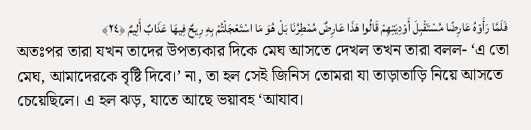فَلَمَّا رَأَوْهُ عَارِضًا مُسْتَقْبِلَ أَوْدِيَتِهِمْ قَالُوا هَذَا عَارِضٌ مُمْطِرُنَا بَلْ هُوَ مَا اسْتَعْجَلْتُمْ بِهِ رِيحٌ فِيهَا عَذَابٌ أَلِيمٌ ﴿٢٤﴾
অতঃপর তারা যখন তাদের উপত্যকার দিকে মেঘ আসতে দেখল তখন তারা বলল- ‘এ তো মেঘ, আমাদেরকে বৃষ্টি দিবে।’ না, তা হল সেই জিনিস তোমরা যা তাড়াতাড়ি নিয়ে আসতে চেয়েছিলে। এ হল ঝড়, যাতে আছে ভয়াবহ ‘আযাব।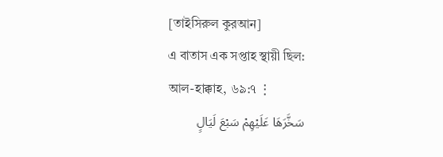[তাইসিরুল কুরআন]
এ বাতাস এক সপ্তাহ স্থায়ী ছিল:
আল-হাক্কাহ, ৬৯:৭ ⋮
سَخَّرَهَا عَلَيْهِمْ سَبْعَ لَيَالٍ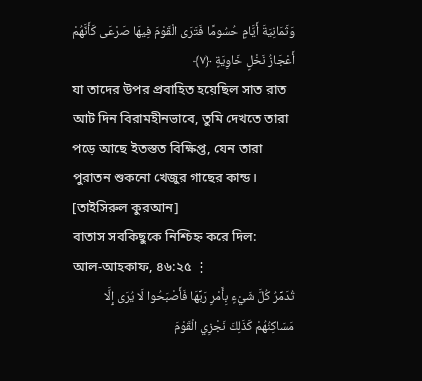وَثَمَانِيَةَ أَيَّامٍ حُسُومًا فَتَرَى الْقَوْمَ فِيهَا صَرْعَى كَأَنَّهُمْ أَعْجَازُ نَخْلٍ خَاوِيَةٍ ﴿٧﴾
যা তাদের উপর প্রবাহিত হয়েছিল সাত রাত আট দিন বিরামহীনভাবে, তুমি দেখতে তারা পড়ে আছে ইতস্তত বিক্ষিপ্ত, যেন তারা পুরাতন শুকনো খেজুর গাছের কান্ড। [তাইসিরুল কুরআন]
বাতাস সবকিছুকে নিশ্চিহ্ন করে দিল:
আল-আহকাফ, ৪৬:২৫ ⋮
تُدَمِّرُ كُلَّ شَيْءٍ بِأَمْرِ رَبِّهَا فَأَصْبَحُوا لَا يُرَى إِلَّا مَسَاكِنُهُمْ كَذَلِكَ نَجْزِي الْقَوْمَ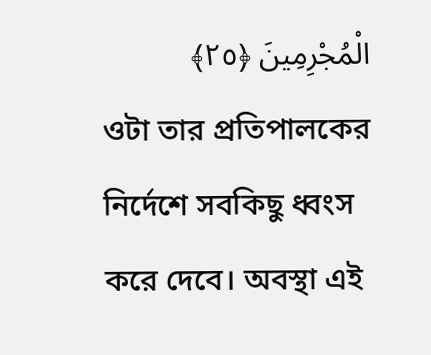الْمُجْرِمِينَ ﴿٢٥﴾
ওটা তার প্রতিপালকের নির্দেশে সবকিছু ধ্বংস করে দেবে। অবস্থা এই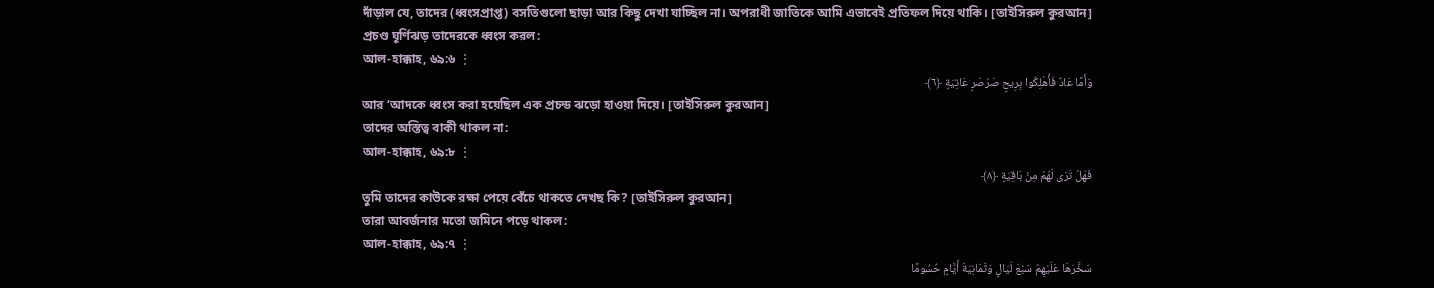দাঁড়াল যে, তাদের (ধ্বংসপ্রাপ্ত) বসতিগুলো ছাড়া আর কিছু দেখা যাচ্ছিল না। অপরাধী জাতিকে আমি এভাবেই প্রতিফল দিয়ে থাকি। [তাইসিরুল কুরআন]
প্রচণ্ড ঘূর্ণিঝড় তাদেরকে ধ্বংস করল:
আল-হাক্কাহ, ৬৯:৬ ⋮
وَأَمَّا عَادٌ فَأُهْلِكُوا بِرِيحٍ صَرْصَرٍ عَاتِيَةٍ ﴿٦﴾
আর ‘আদকে ধ্বংস করা হয়েছিল এক প্রচন্ড ঝড়ো হাওয়া দিয়ে। [তাইসিরুল কুরআন]
তাদের অস্তিত্ব বাকী থাকল না:
আল-হাক্কাহ, ৬৯:৮ ⋮
فَهَلْ تَرَى لَهُمْ مِنْ بَاقِيَةٍ ﴿٨﴾
তুমি তাদের কাউকে রক্ষা পেয়ে বেঁচে থাকতে দেখছ কি? [তাইসিরুল কুরআন]
তারা আবর্জনার মতো জমিনে পড়ে থাকল:
আল-হাক্কাহ, ৬৯:৭ ⋮
سَخَّرَهَا عَلَيْهِمْ سَبْعَ لَيَالٍ وَثَمَانِيَةَ أَيَّامٍ حُسُومًا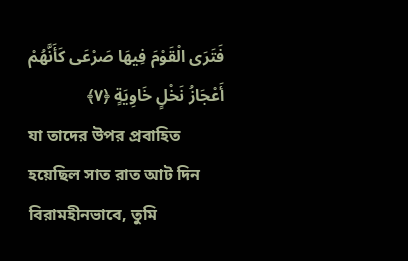فَتَرَى الْقَوْمَ فِيهَا صَرْعَى كَأَنَّهُمْ أَعْجَازُ نَخْلٍ خَاوِيَةٍ ﴿٧﴾
যা তাদের উপর প্রবাহিত হয়েছিল সাত রাত আট দিন বিরামহীনভাবে, তুমি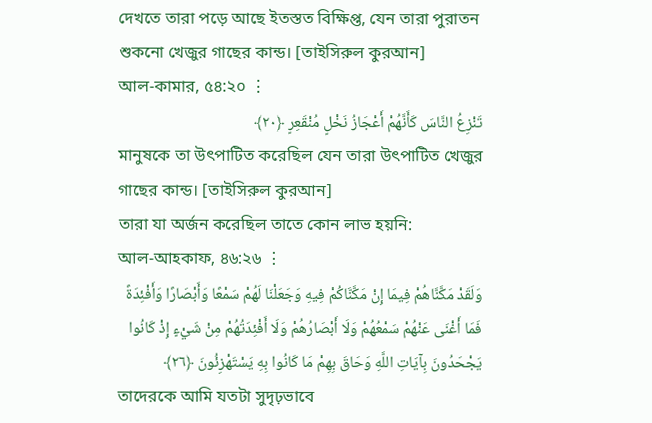দেখতে তারা পড়ে আছে ইতস্তত বিক্ষিপ্ত, যেন তারা পুরাতন শুকনো খেজুর গাছের কান্ড। [তাইসিরুল কুরআন]
আল-কামার, ৫৪:২০ ⋮
تَنْزِعُ النَّاسَ كَأَنَّهُمْ أَعْجَازُ نَخْلٍ مُنْقَعِرٍ ﴿٢٠﴾
মানুষকে তা উৎপাটিত করেছিল যেন তারা উৎপাটিত খেজুর গাছের কান্ড। [তাইসিরুল কুরআন]
তারা যা অর্জন করেছিল তাতে কোন লাভ হয়নি:
আল-আহকাফ, ৪৬:২৬ ⋮
وَلَقَدْ مَكَّنَّاهُمْ فِيمَا إِنْ مَكَّنَّاكُمْ فِيهِ وَجَعَلْنَا لَهُمْ سَمْعًا وَأَبْصَارًا وَأَفْئِدَةً فَمَا أَغْنَى عَنْهُمْ سَمْعُهُمْ وَلَا أَبْصَارُهُمْ وَلَا أَفْئِدَتُهُمْ مِنْ شَيْءٍ إِذْ كَانُوا يَجْحَدُونَ بِآيَاتِ اللَّهِ وَحَاقَ بِهِمْ مَا كَانُوا بِهِ يَسْتَهْزِئُونَ ﴿٢٦﴾
তাদেরকে আমি যতটা সুদৃঢ়ভাবে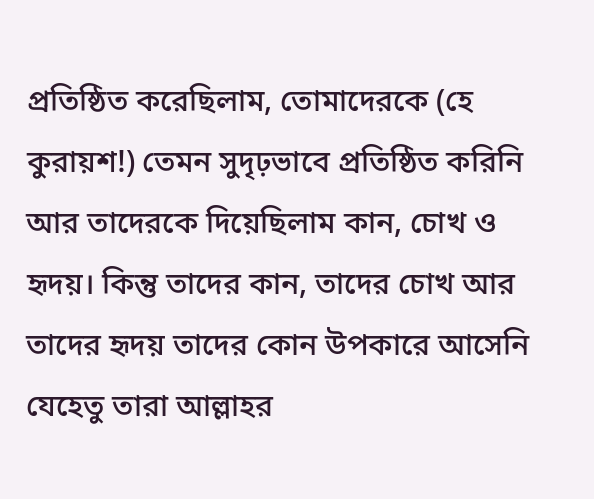প্রতিষ্ঠিত করেছিলাম, তোমাদেরকে (হে কুরায়শ!) তেমন সুদৃঢ়ভাবে প্রতিষ্ঠিত করিনি আর তাদেরকে দিয়েছিলাম কান, চোখ ও হৃদয়। কিন্তু তাদের কান, তাদের চোখ আর তাদের হৃদয় তাদের কোন উপকারে আসেনি যেহেতু তারা আল্লাহর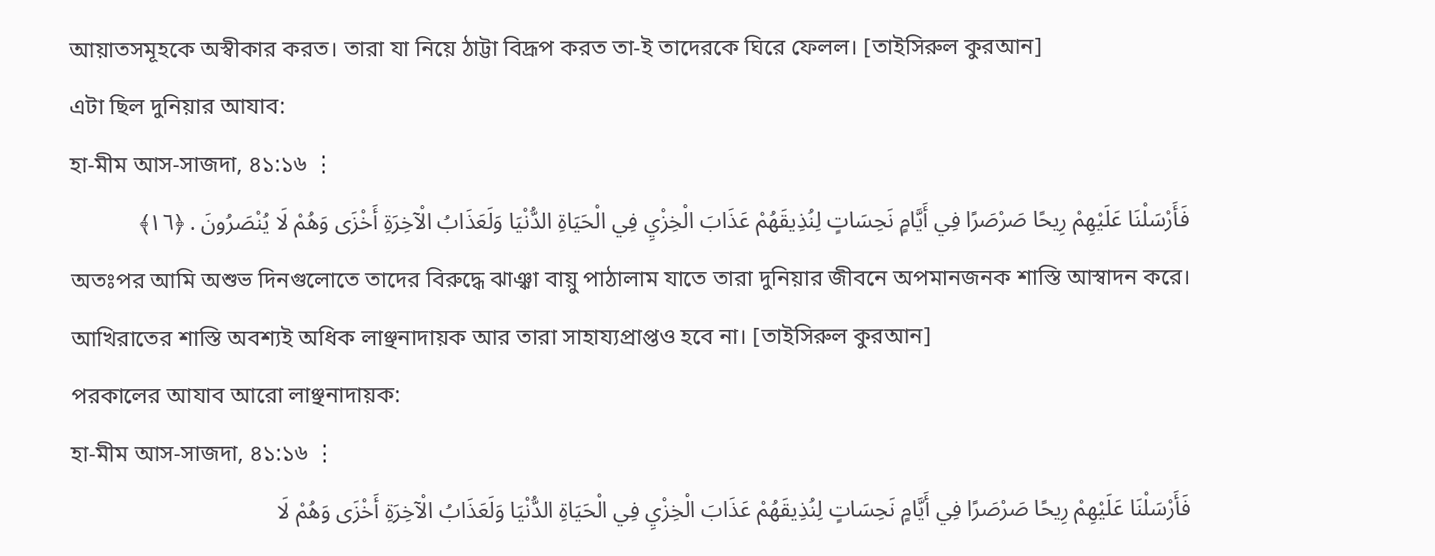আয়াতসমূহকে অস্বীকার করত। তারা যা নিয়ে ঠাট্টা বিদ্রূপ করত তা-ই তাদেরকে ঘিরে ফেলল। [তাইসিরুল কুরআন]
এটা ছিল দুনিয়ার আযাব:
হা-মীম আস-সাজদা, ৪১:১৬ ⋮
فَأَرْسَلْنَا عَلَيْهِمْ رِيحًا صَرْصَرًا فِي أَيَّامٍ نَحِسَاتٍ لِنُذِيقَهُمْ عَذَابَ الْخِزْيِ فِي الْحَيَاةِ الدُّنْيَا وَلَعَذَابُ الْآخِرَةِ أَخْزَى وَهُمْ لَا يُنْصَرُونَ . ﴿١٦﴾
অতঃপর আমি অশুভ দিনগুলোতে তাদের বিরুদ্ধে ঝাঞ্ঝা বায়ু পাঠালাম যাতে তারা দুনিয়ার জীবনে অপমানজনক শাস্তি আস্বাদন করে। আখিরাতের শাস্তি অবশ্যই অধিক লাঞ্ছনাদায়ক আর তারা সাহায্যপ্রাপ্তও হবে না। [তাইসিরুল কুরআন]
পরকালের আযাব আরো লাঞ্ছনাদায়ক:
হা-মীম আস-সাজদা, ৪১:১৬ ⋮
فَأَرْسَلْنَا عَلَيْهِمْ رِيحًا صَرْصَرًا فِي أَيَّامٍ نَحِسَاتٍ لِنُذِيقَهُمْ عَذَابَ الْخِزْيِ فِي الْحَيَاةِ الدُّنْيَا وَلَعَذَابُ الْآخِرَةِ أَخْزَى وَهُمْ لَا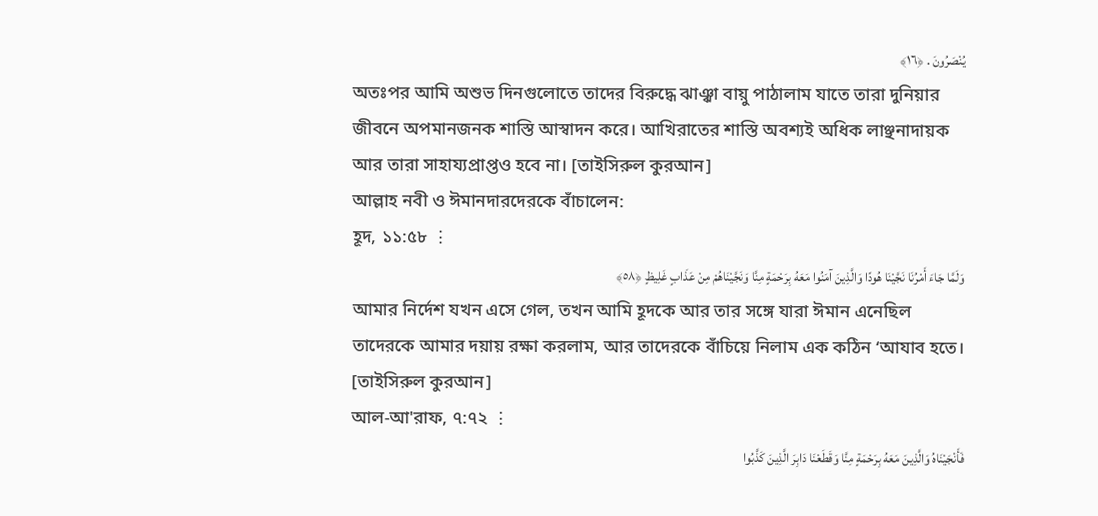يُنْصَرُونَ . ﴿١٦﴾
অতঃপর আমি অশুভ দিনগুলোতে তাদের বিরুদ্ধে ঝাঞ্ঝা বায়ু পাঠালাম যাতে তারা দুনিয়ার জীবনে অপমানজনক শাস্তি আস্বাদন করে। আখিরাতের শাস্তি অবশ্যই অধিক লাঞ্ছনাদায়ক আর তারা সাহায্যপ্রাপ্তও হবে না। [তাইসিরুল কুরআন]
আল্লাহ নবী ও ঈমানদারদেরকে বাঁচালেন:
হূদ, ১১:৫৮ ⋮
وَلَمَّا جَاءَ أَمْرُنَا نَجَّيْنَا هُودًا وَالَّذِينَ آمَنُوا مَعَهُ بِرَحْمَةٍ مِنَّا وَنَجَّيْنَاهُمْ مِنْ عَذَابٍ غَلِيظٍ ﴿٥٨﴾
আমার নির্দেশ যখন এসে গেল, তখন আমি হূদকে আর তার সঙ্গে যারা ঈমান এনেছিল তাদেরকে আমার দয়ায় রক্ষা করলাম, আর তাদেরকে বাঁচিয়ে নিলাম এক কঠিন ‘আযাব হতে। [তাইসিরুল কুরআন]
আল-আ'রাফ, ৭:৭২ ⋮
فَأَنْجَيْنَاهُ وَالَّذِينَ مَعَهُ بِرَحْمَةٍ مِنَّا وَقَطَعْنَا دَابِرَ الَّذِينَ كَذَّبُوا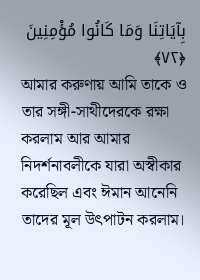بِآيَاتِنَا وَمَا كَانُوا مُؤْمِنِينَ ﴿٧٢﴾
আমার করুণায় আমি তাকে ও তার সঙ্গী-সাথীদেরকে রক্ষা করলাম আর আমার নিদর্শনাবলীকে যারা অস্বীকার করেছিল এবং ঈমান আনেনি তাদের মূল উৎপাটন করলাম।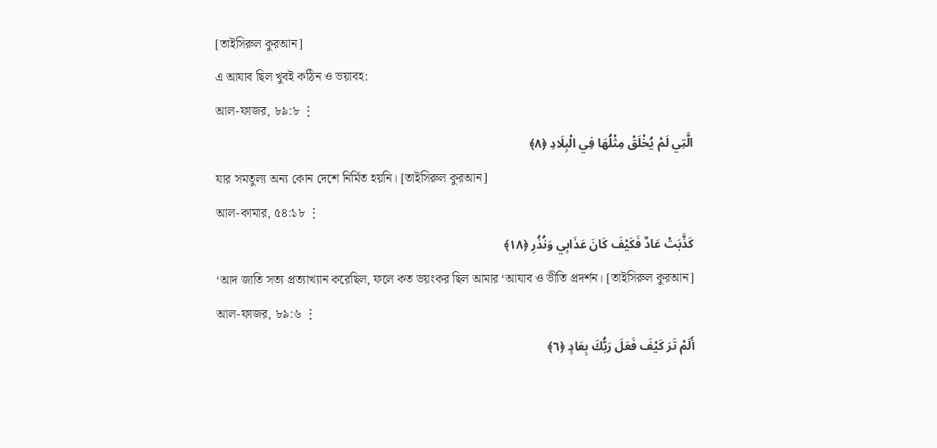[তাইসিরুল কুরআন]
এ আযাব ছিল খুবই কঠিন ও ভয়াবহ:
আল-ফাজর, ৮৯:৮ ⋮
الَّتِي لَمْ يُخْلَقْ مِثْلُهَا فِي الْبِلَادِ ﴿٨﴾
যার সমতুল্য অন্য কোন দেশে নির্মিত হয়নি। [তাইসিরুল কুরআন]
আল-কামার, ৫৪:১৮ ⋮
كَذَّبَتْ عَادٌ فَكَيْفَ كَانَ عَذَابِي وَنُذُرِ ﴿١٨﴾
‘আদ জাতি সত্য প্রত্যাখ্যান করেছিল, ফলে কত ভয়ংকর ছিল আমার ‘আযাব ও ভীতি প্রদর্শন। [তাইসিরুল কুরআন]
আল-ফাজর, ৮৯:৬ ⋮
أَلَمْ تَرَ كَيْفَ فَعَلَ رَبُّكَ بِعَادٍ ﴿٦﴾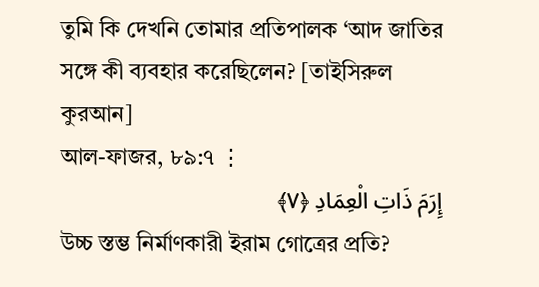তুমি কি দেখনি তোমার প্রতিপালক ‘আদ জাতির সঙ্গে কী ব্যবহার করেছিলেন? [তাইসিরুল কুরআন]
আল-ফাজর, ৮৯:৭ ⋮
إِرَمَ ذَاتِ الْعِمَادِ ﴿٧﴾
উচ্চ স্তম্ভ নির্মাণকারী ইরাম গোত্রের প্রতি?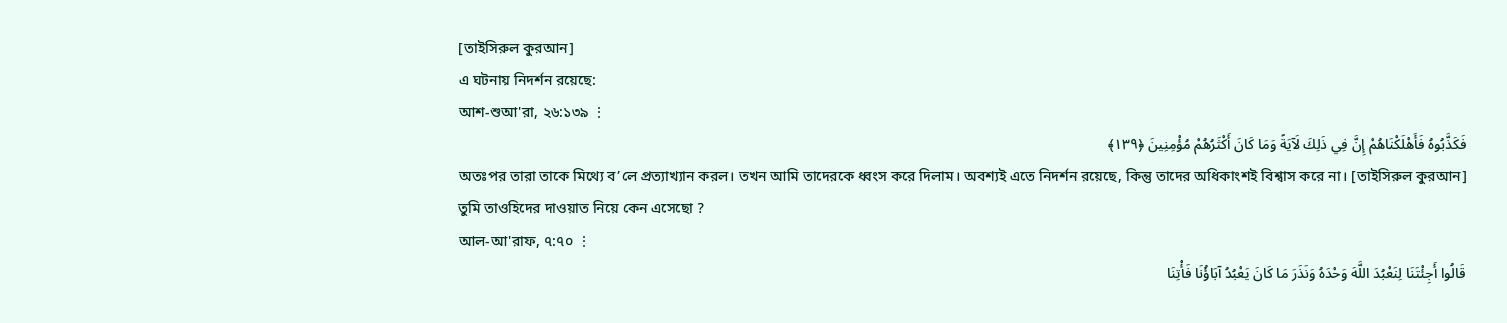[তাইসিরুল কুরআন]
এ ঘটনায় নিদর্শন রয়েছে:
আশ-শুআ'রা, ২৬:১৩৯ ⋮
فَكَذَّبُوهُ فَأَهْلَكْنَاهُمْ إِنَّ فِي ذَلِكَ لَآيَةً وَمَا كَانَ أَكْثَرُهُمْ مُؤْمِنِينَ ﴿١٣٩﴾
অতঃপর তারা তাকে মিথ্যে ব’লে প্রত্যাখ্যান করল। তখন আমি তাদেরকে ধ্বংস করে দিলাম। অবশ্যই এতে নিদর্শন রয়েছে, কিন্তু তাদের অধিকাংশই বিশ্বাস করে না। [তাইসিরুল কুরআন]
তুমি তাওহিদের দাওয়াত নিয়ে কেন এসেছো ?
আল-আ'রাফ, ৭:৭০ ⋮
قَالُوا أَجِئْتَنَا لِنَعْبُدَ اللَّهَ وَحْدَهُ وَنَذَرَ مَا كَانَ يَعْبُدُ آبَاؤُنَا فَأْتِنَا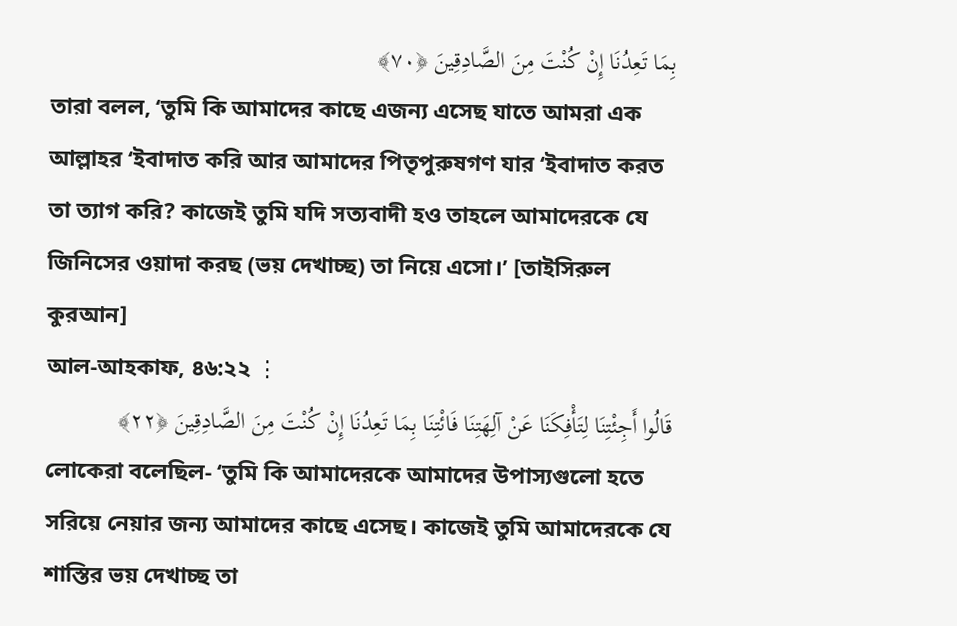بِمَا تَعِدُنَا إِنْ كُنْتَ مِنَ الصَّادِقِينَ ﴿٧٠﴾
তারা বলল, ‘তুমি কি আমাদের কাছে এজন্য এসেছ যাতে আমরা এক আল্লাহর ‘ইবাদাত করি আর আমাদের পিতৃপুরুষগণ যার ‘ইবাদাত করত তা ত্যাগ করি? কাজেই তুমি যদি সত্যবাদী হও তাহলে আমাদেরকে যে জিনিসের ওয়াদা করছ (ভয় দেখাচ্ছ) তা নিয়ে এসো।’ [তাইসিরুল কুরআন]
আল-আহকাফ, ৪৬:২২ ⋮
قَالُوا أَجِئْتِنَا لِتَأْفِكَنَا عَنْ آلِهَتِنَا فَائْتِنَا بِمَا تَعِدُنَا إِنْ كُنْتَ مِنَ الصَّادِقِينَ ﴿٢٢﴾
লোকেরা বলেছিল- ‘তুমি কি আমাদেরকে আমাদের উপাস্যগুলো হতে সরিয়ে নেয়ার জন্য আমাদের কাছে এসেছ। কাজেই তুমি আমাদেরকে যে শাস্তির ভয় দেখাচ্ছ তা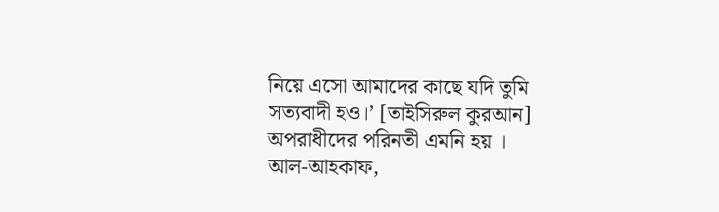নিয়ে এসো আমাদের কাছে যদি তুমি সত্যবাদী হও।’ [তাইসিরুল কুরআন]
অপরাধীদের পরিনতী এমনি হয় ।
আল-আহকাফ,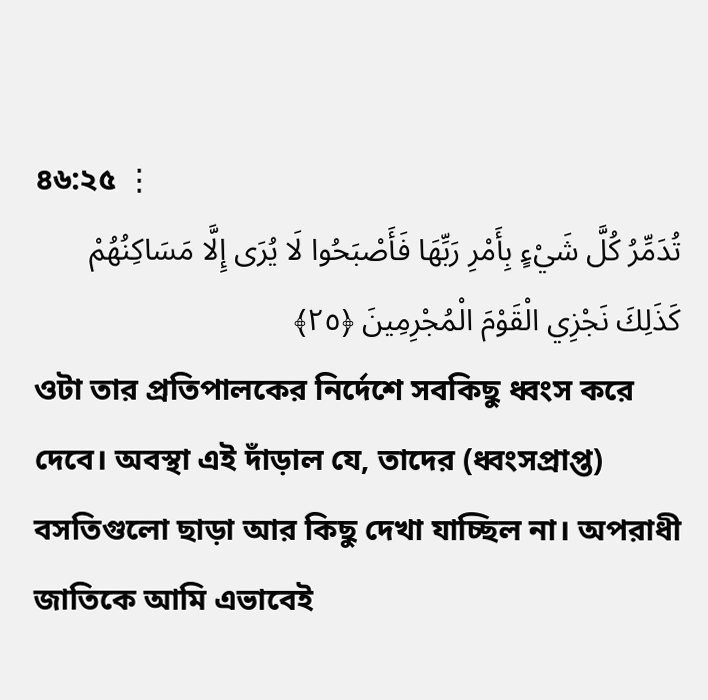৪৬:২৫ ⋮
تُدَمِّرُ كُلَّ شَيْءٍ بِأَمْرِ رَبِّهَا فَأَصْبَحُوا لَا يُرَى إِلَّا مَسَاكِنُهُمْ كَذَلِكَ نَجْزِي الْقَوْمَ الْمُجْرِمِينَ ﴿٢٥﴾
ওটা তার প্রতিপালকের নির্দেশে সবকিছু ধ্বংস করে দেবে। অবস্থা এই দাঁড়াল যে, তাদের (ধ্বংসপ্রাপ্ত) বসতিগুলো ছাড়া আর কিছু দেখা যাচ্ছিল না। অপরাধী জাতিকে আমি এভাবেই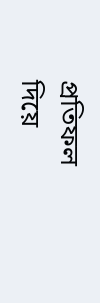প্রতিফল দিয়ে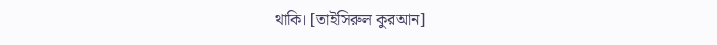থাকি। [তাইসিরুল কুরআন]